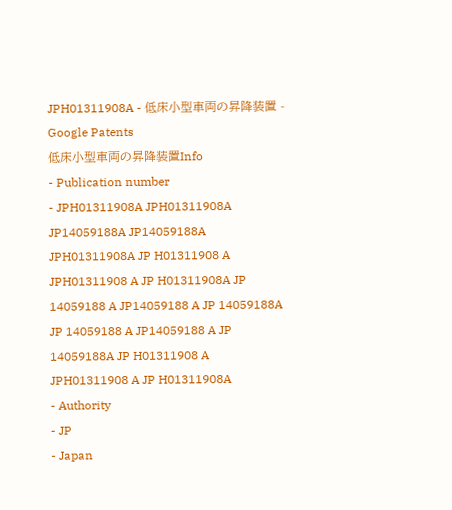JPH01311908A - 低床小型車両の昇降装置 - Google Patents
低床小型車両の昇降装置Info
- Publication number
- JPH01311908A JPH01311908A JP14059188A JP14059188A JPH01311908A JP H01311908 A JPH01311908 A JP H01311908A JP 14059188 A JP14059188 A JP 14059188A JP 14059188 A JP14059188 A JP 14059188A JP H01311908 A JPH01311908 A JP H01311908A
- Authority
- JP
- Japan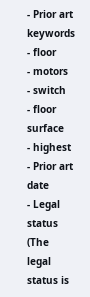- Prior art keywords
- floor
- motors
- switch
- floor surface
- highest
- Prior art date
- Legal status (The legal status is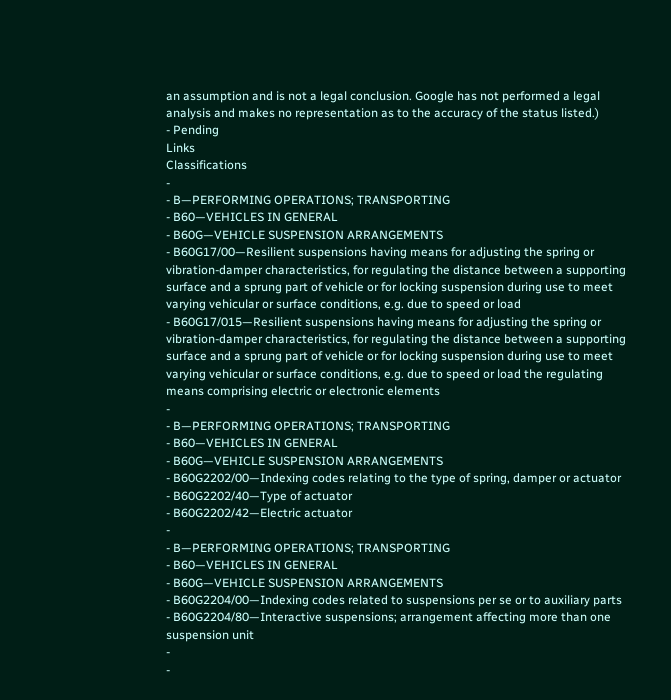an assumption and is not a legal conclusion. Google has not performed a legal analysis and makes no representation as to the accuracy of the status listed.)
- Pending
Links
Classifications
-
- B—PERFORMING OPERATIONS; TRANSPORTING
- B60—VEHICLES IN GENERAL
- B60G—VEHICLE SUSPENSION ARRANGEMENTS
- B60G17/00—Resilient suspensions having means for adjusting the spring or vibration-damper characteristics, for regulating the distance between a supporting surface and a sprung part of vehicle or for locking suspension during use to meet varying vehicular or surface conditions, e.g. due to speed or load
- B60G17/015—Resilient suspensions having means for adjusting the spring or vibration-damper characteristics, for regulating the distance between a supporting surface and a sprung part of vehicle or for locking suspension during use to meet varying vehicular or surface conditions, e.g. due to speed or load the regulating means comprising electric or electronic elements
-
- B—PERFORMING OPERATIONS; TRANSPORTING
- B60—VEHICLES IN GENERAL
- B60G—VEHICLE SUSPENSION ARRANGEMENTS
- B60G2202/00—Indexing codes relating to the type of spring, damper or actuator
- B60G2202/40—Type of actuator
- B60G2202/42—Electric actuator
-
- B—PERFORMING OPERATIONS; TRANSPORTING
- B60—VEHICLES IN GENERAL
- B60G—VEHICLE SUSPENSION ARRANGEMENTS
- B60G2204/00—Indexing codes related to suspensions per se or to auxiliary parts
- B60G2204/80—Interactive suspensions; arrangement affecting more than one suspension unit
-
-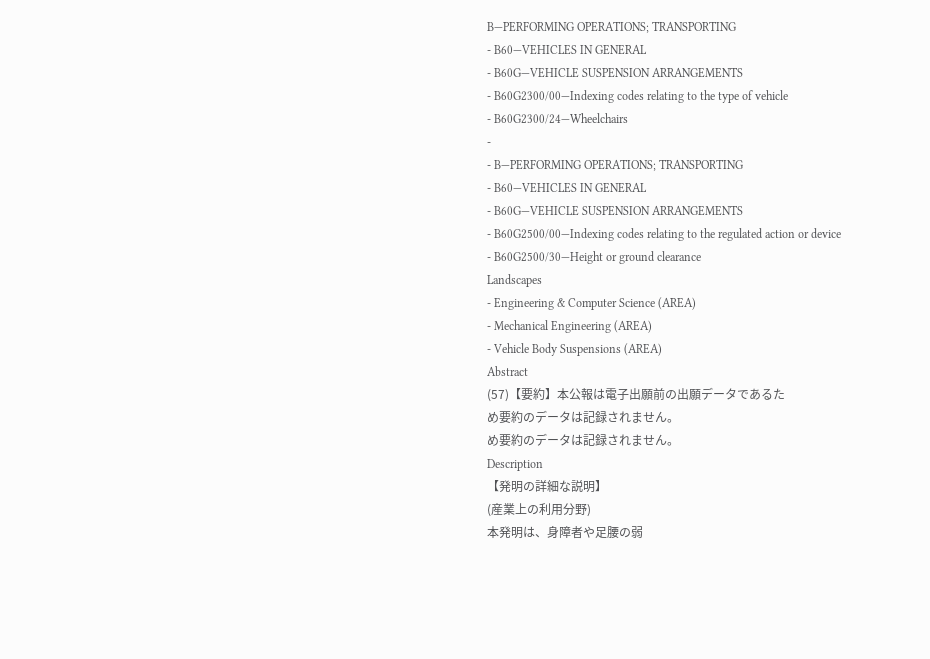B—PERFORMING OPERATIONS; TRANSPORTING
- B60—VEHICLES IN GENERAL
- B60G—VEHICLE SUSPENSION ARRANGEMENTS
- B60G2300/00—Indexing codes relating to the type of vehicle
- B60G2300/24—Wheelchairs
-
- B—PERFORMING OPERATIONS; TRANSPORTING
- B60—VEHICLES IN GENERAL
- B60G—VEHICLE SUSPENSION ARRANGEMENTS
- B60G2500/00—Indexing codes relating to the regulated action or device
- B60G2500/30—Height or ground clearance
Landscapes
- Engineering & Computer Science (AREA)
- Mechanical Engineering (AREA)
- Vehicle Body Suspensions (AREA)
Abstract
(57)【要約】本公報は電子出願前の出願データであるた
め要約のデータは記録されません。
め要約のデータは記録されません。
Description
【発明の詳細な説明】
(産業上の利用分野)
本発明は、身障者や足腰の弱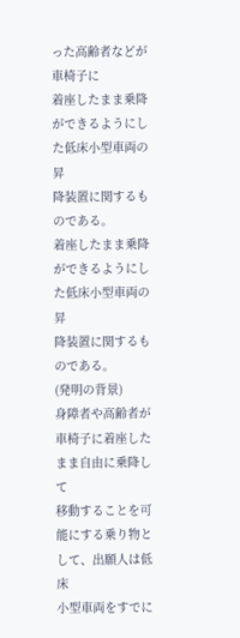った高齢者などが車椅子に
着座したまま乗降ができるようにした低床小型車両の昇
降装置に関するものである。
着座したまま乗降ができるようにした低床小型車両の昇
降装置に関するものである。
(発明の背景)
身障者や高齢者が車椅子に着座したまま自由に乗降して
移動することを可能にする乗り物として、出願人は低床
小型車両をすでに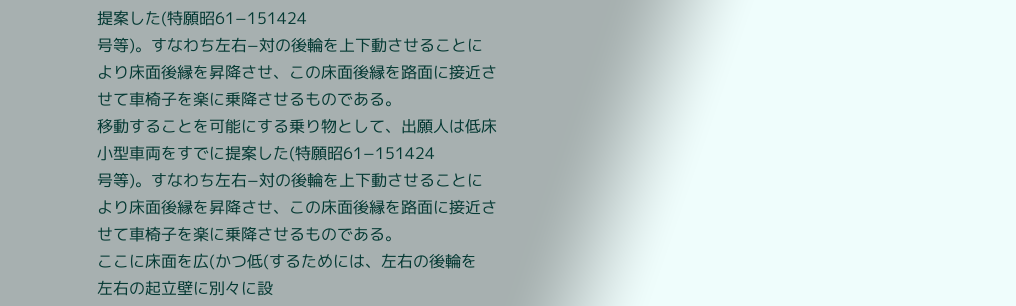提案した(特願昭61−151424
号等)。すなわち左右−対の後輪を上下動させることに
より床面後縁を昇降させ、この床面後縁を路面に接近さ
せて車椅子を楽に乗降させるものである。
移動することを可能にする乗り物として、出願人は低床
小型車両をすでに提案した(特願昭61−151424
号等)。すなわち左右−対の後輪を上下動させることに
より床面後縁を昇降させ、この床面後縁を路面に接近さ
せて車椅子を楽に乗降させるものである。
ここに床面を広(かつ低(するためには、左右の後輪を
左右の起立壁に別々に設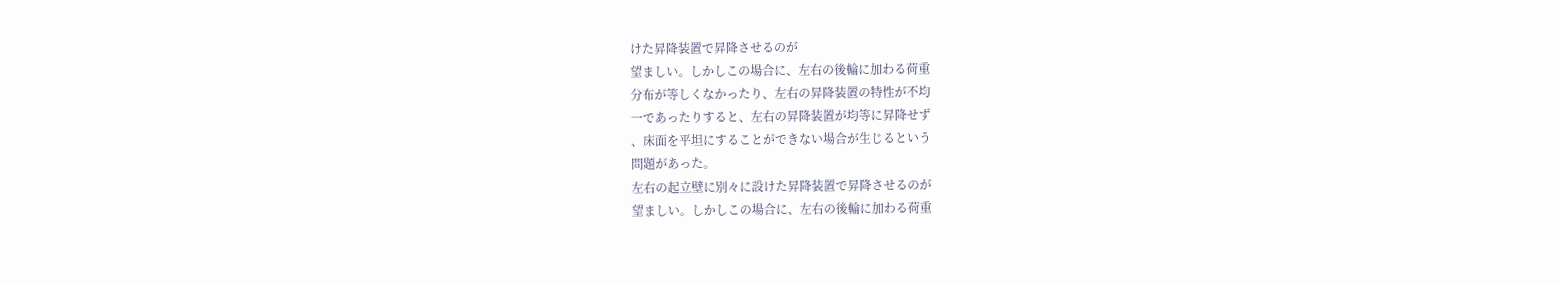けた昇降装置で昇降させるのが
望ましい。しかしこの場合に、左右の後輪に加わる荷重
分布が等しくなかったり、左右の昇降装置の特性が不均
一であったりすると、左右の昇降装置が均等に昇降せず
、床面を平坦にすることができない場合が生じるという
問題があった。
左右の起立壁に別々に設けた昇降装置で昇降させるのが
望ましい。しかしこの場合に、左右の後輪に加わる荷重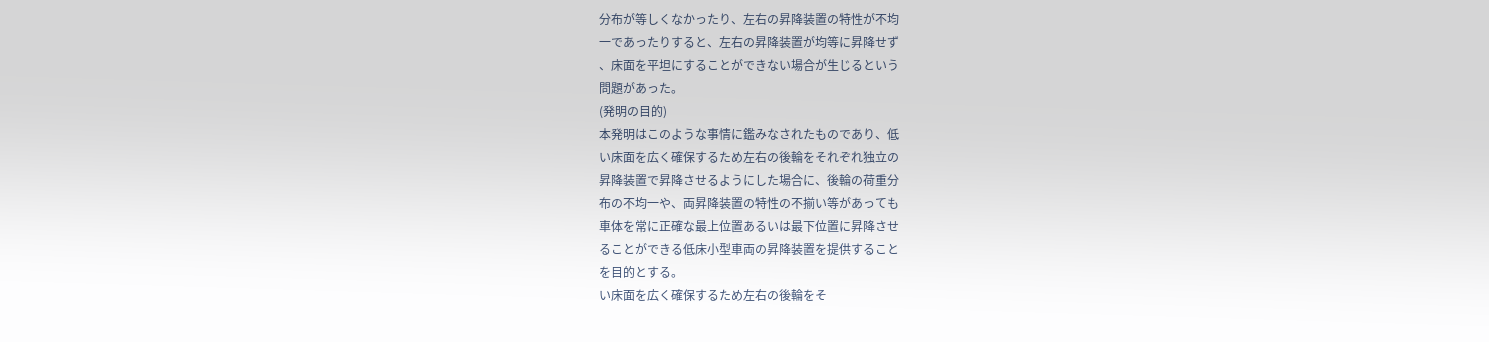分布が等しくなかったり、左右の昇降装置の特性が不均
一であったりすると、左右の昇降装置が均等に昇降せず
、床面を平坦にすることができない場合が生じるという
問題があった。
(発明の目的)
本発明はこのような事情に鑑みなされたものであり、低
い床面を広く確保するため左右の後輪をそれぞれ独立の
昇降装置で昇降させるようにした場合に、後輪の荷重分
布の不均一や、両昇降装置の特性の不揃い等があっても
車体を常に正確な最上位置あるいは最下位置に昇降させ
ることができる低床小型車両の昇降装置を提供すること
を目的とする。
い床面を広く確保するため左右の後輪をそ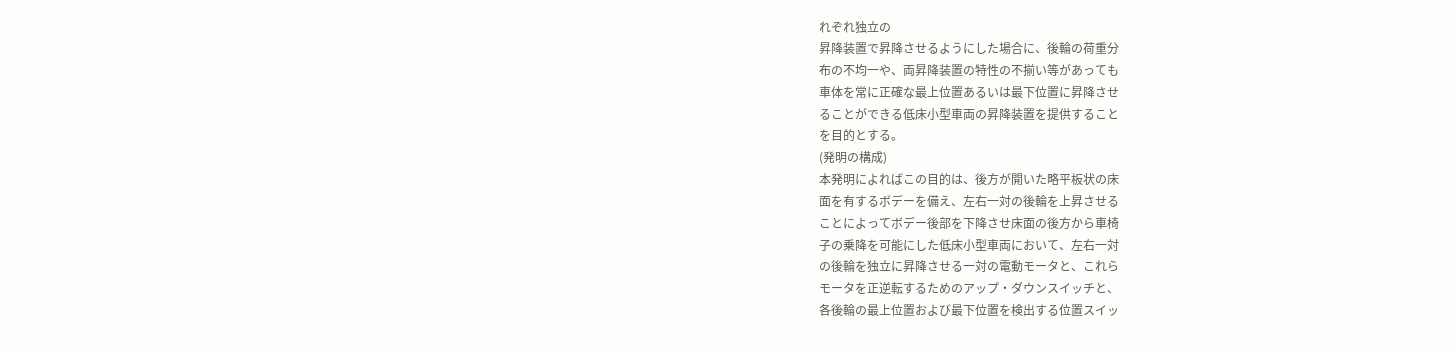れぞれ独立の
昇降装置で昇降させるようにした場合に、後輪の荷重分
布の不均一や、両昇降装置の特性の不揃い等があっても
車体を常に正確な最上位置あるいは最下位置に昇降させ
ることができる低床小型車両の昇降装置を提供すること
を目的とする。
(発明の構成)
本発明によればこの目的は、後方が開いた略平板状の床
面を有するボデーを備え、左右一対の後輪を上昇させる
ことによってボデー後部を下降させ床面の後方から車椅
子の乗降を可能にした低床小型車両において、左右一対
の後輪を独立に昇降させる一対の電動モータと、これら
モータを正逆転するためのアップ・ダウンスイッチと、
各後輪の最上位置および最下位置を検出する位置スイッ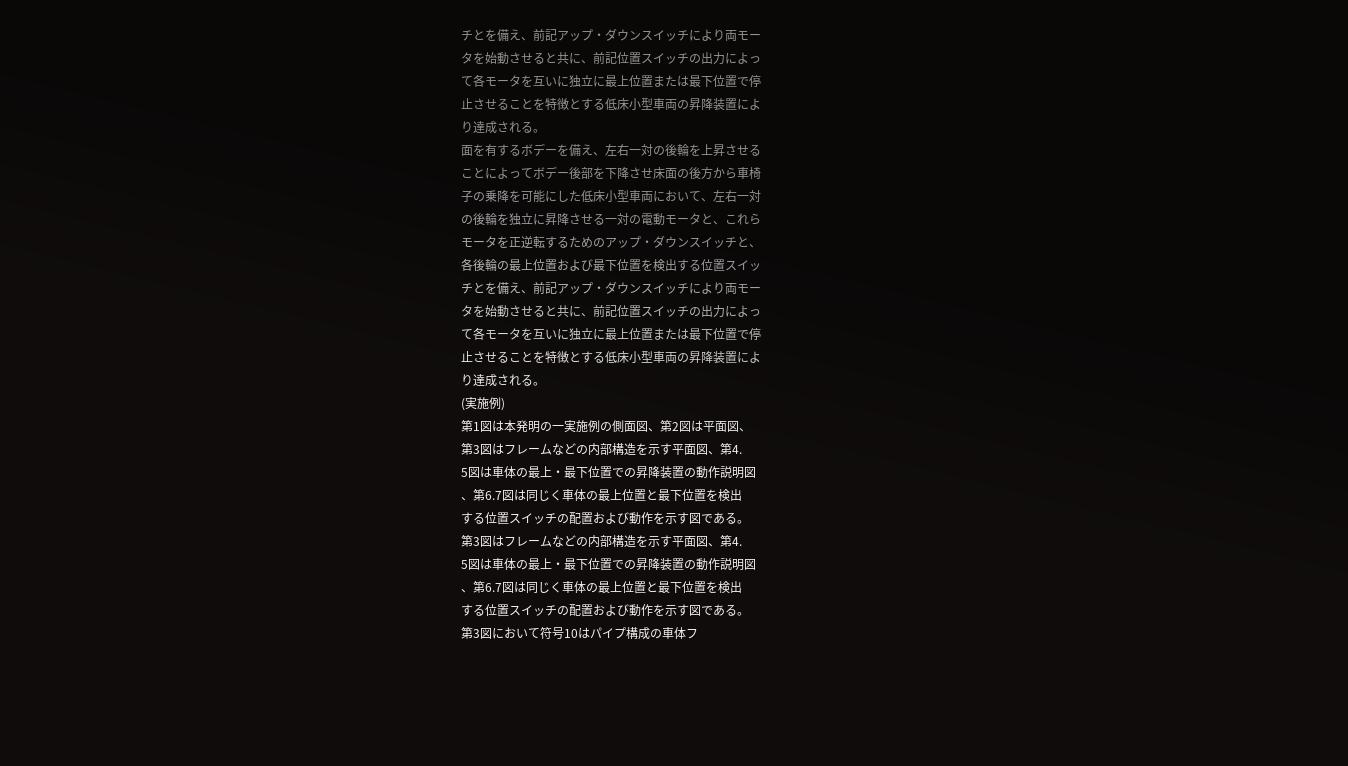チとを備え、前記アップ・ダウンスイッチにより両モー
タを始動させると共に、前記位置スイッチの出力によっ
て各モータを互いに独立に最上位置または最下位置で停
止させることを特徴とする低床小型車両の昇降装置によ
り達成される。
面を有するボデーを備え、左右一対の後輪を上昇させる
ことによってボデー後部を下降させ床面の後方から車椅
子の乗降を可能にした低床小型車両において、左右一対
の後輪を独立に昇降させる一対の電動モータと、これら
モータを正逆転するためのアップ・ダウンスイッチと、
各後輪の最上位置および最下位置を検出する位置スイッ
チとを備え、前記アップ・ダウンスイッチにより両モー
タを始動させると共に、前記位置スイッチの出力によっ
て各モータを互いに独立に最上位置または最下位置で停
止させることを特徴とする低床小型車両の昇降装置によ
り達成される。
(実施例)
第1図は本発明の一実施例の側面図、第2図は平面図、
第3図はフレームなどの内部構造を示す平面図、第4.
5図は車体の最上・最下位置での昇降装置の動作説明図
、第6.7図は同じく車体の最上位置と最下位置を検出
する位置スイッチの配置および動作を示す図である。
第3図はフレームなどの内部構造を示す平面図、第4.
5図は車体の最上・最下位置での昇降装置の動作説明図
、第6.7図は同じく車体の最上位置と最下位置を検出
する位置スイッチの配置および動作を示す図である。
第3図において符号10はパイプ構成の車体フ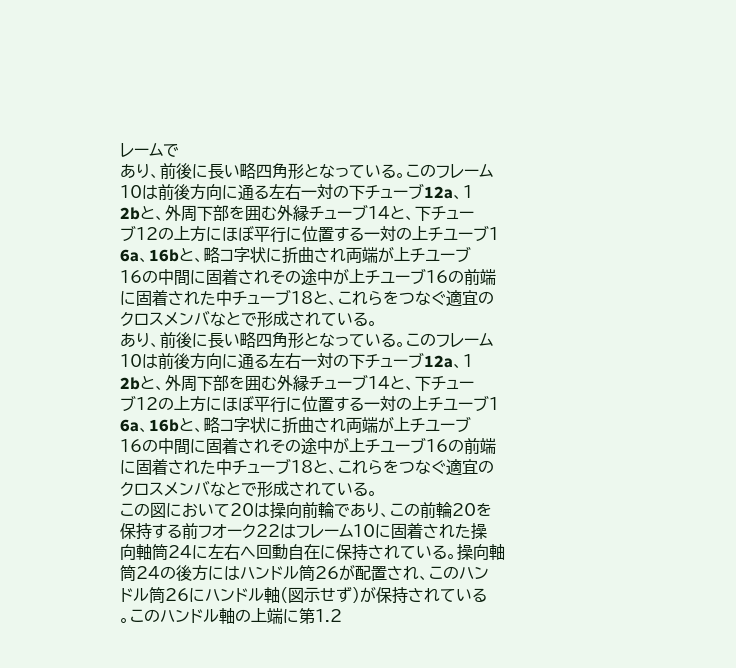レームで
あり、前後に長い略四角形となっている。このフレーム
10は前後方向に通る左右一対の下チューブ12a、1
2bと、外周下部を囲む外縁チューブ14と、下チュー
ブ12の上方にほぼ平行に位置する一対の上チユーブ1
6a、16bと、略コ字状に折曲され両端が上チユーブ
16の中間に固着されその途中が上チユーブ16の前端
に固着された中チューブ18と、これらをつなぐ適宜の
クロスメンバなとで形成されている。
あり、前後に長い略四角形となっている。このフレーム
10は前後方向に通る左右一対の下チューブ12a、1
2bと、外周下部を囲む外縁チューブ14と、下チュー
ブ12の上方にほぼ平行に位置する一対の上チユーブ1
6a、16bと、略コ字状に折曲され両端が上チユーブ
16の中間に固着されその途中が上チユーブ16の前端
に固着された中チューブ18と、これらをつなぐ適宜の
クロスメンバなとで形成されている。
この図において20は操向前輪であり、この前輪20を
保持する前フオーク22はフレーム10に固着された操
向軸筒24に左右へ回動自在に保持されている。操向軸
筒24の後方にはハンドル筒26が配置され、このハン
ドル筒26にハンドル軸(図示せず)が保持されている
。このハンドル軸の上端に第1.2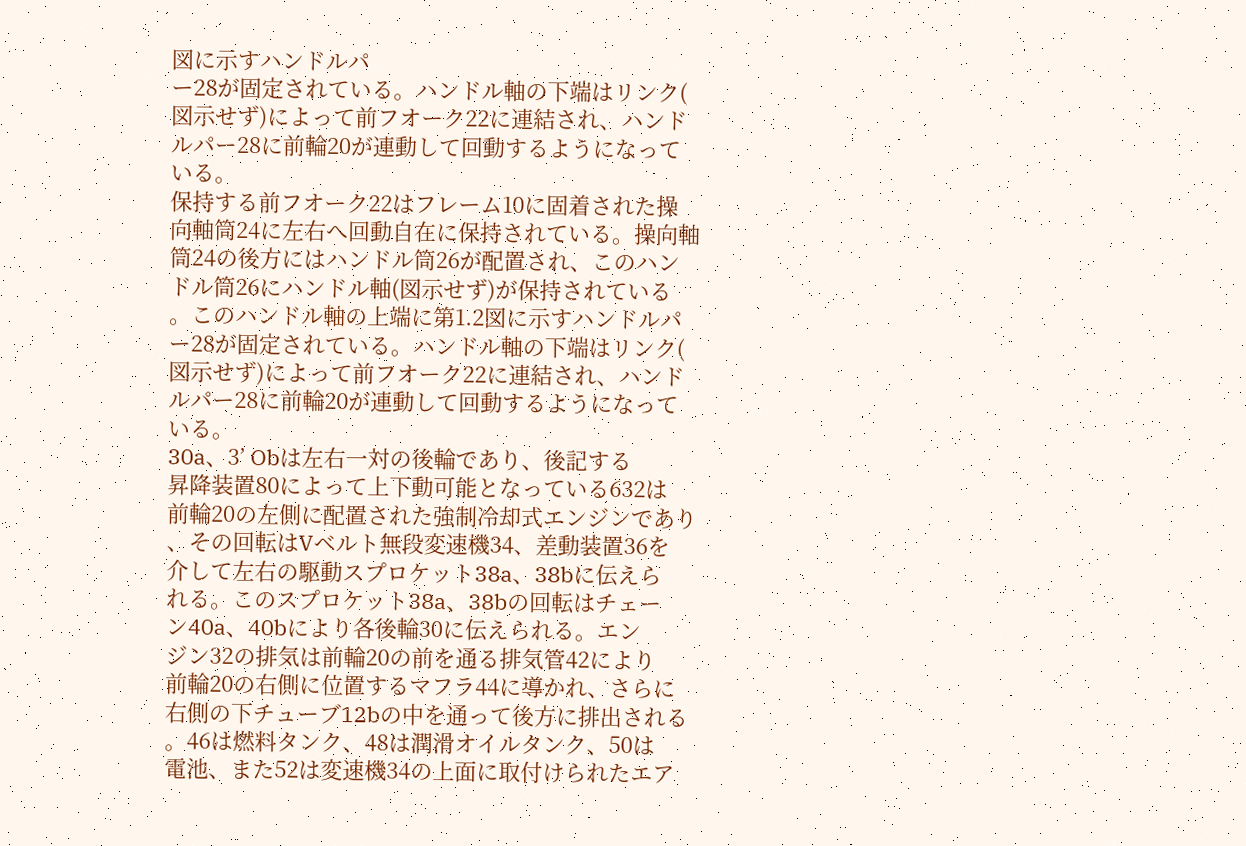図に示すハンドルパ
ー28が固定されている。ハンドル軸の下端はリンク(
図示せず)によって前フオーク22に連結され、ハンド
ルパー28に前輪20が連動して回動するようになって
いる。
保持する前フオーク22はフレーム10に固着された操
向軸筒24に左右へ回動自在に保持されている。操向軸
筒24の後方にはハンドル筒26が配置され、このハン
ドル筒26にハンドル軸(図示せず)が保持されている
。このハンドル軸の上端に第1.2図に示すハンドルパ
ー28が固定されている。ハンドル軸の下端はリンク(
図示せず)によって前フオーク22に連結され、ハンド
ルパー28に前輪20が連動して回動するようになって
いる。
30a、3’ Obは左右一対の後輪であり、後記する
昇降装置80によって上下動可能となっている632は
前輪20の左側に配置された強制冷却式エンジンであり
、その回転はVベルト無段変速機34、差動装置36を
介して左右の駆動スプロケット38a、38bに伝えら
れる。このスプロケット38a、38bの回転はチェー
ン40a、40bにより各後輪30に伝えられる。エン
ジン32の排気は前輪20の前を通る排気管42により
前輪20の右側に位置するマフラ44に導かれ、さらに
右側の下チューブ12bの中を通って後方に排出される
。46は燃料タンク、48は潤滑オイルタンク、50は
電池、また52は変速機34の上面に取付けられたエア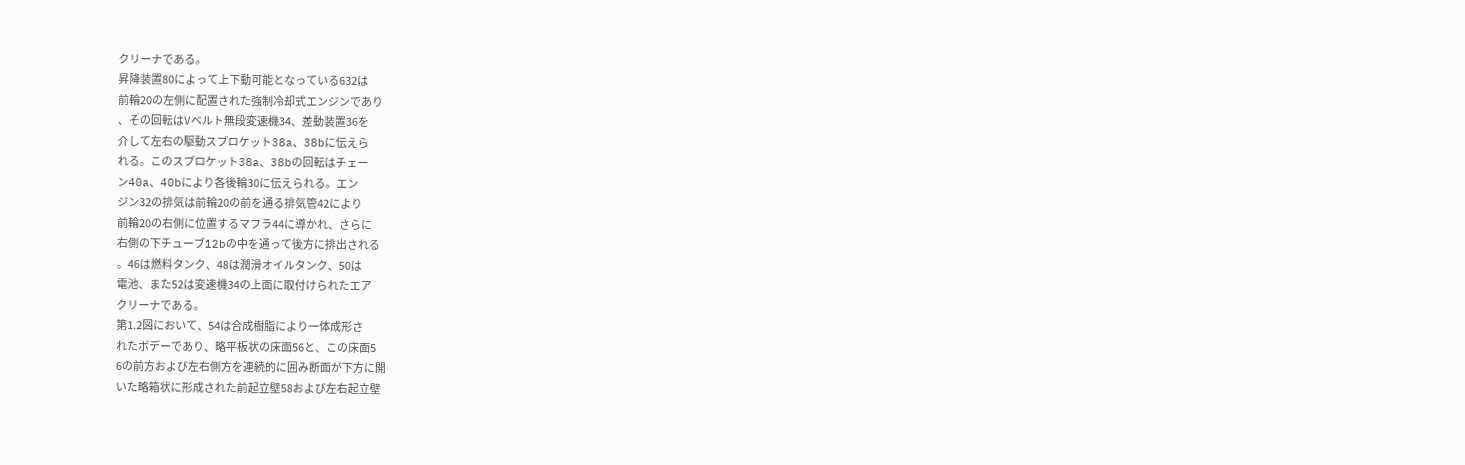クリーナである。
昇降装置80によって上下動可能となっている632は
前輪20の左側に配置された強制冷却式エンジンであり
、その回転はVベルト無段変速機34、差動装置36を
介して左右の駆動スプロケット38a、38bに伝えら
れる。このスプロケット38a、38bの回転はチェー
ン40a、40bにより各後輪30に伝えられる。エン
ジン32の排気は前輪20の前を通る排気管42により
前輪20の右側に位置するマフラ44に導かれ、さらに
右側の下チューブ12bの中を通って後方に排出される
。46は燃料タンク、48は潤滑オイルタンク、50は
電池、また52は変速機34の上面に取付けられたエア
クリーナである。
第1.2図において、54は合成樹脂により一体成形さ
れたボデーであり、略平板状の床面56と、この床面5
6の前方および左右側方を連続的に囲み断面が下方に開
いた略箱状に形成された前起立壁58および左右起立壁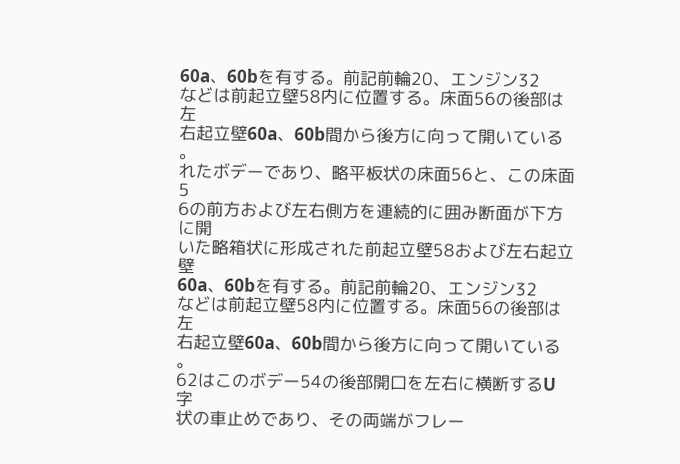60a、60bを有する。前記前輪20、エンジン32
などは前起立壁58内に位置する。床面56の後部は左
右起立壁60a、60b間から後方に向って開いている
。
れたボデーであり、略平板状の床面56と、この床面5
6の前方および左右側方を連続的に囲み断面が下方に開
いた略箱状に形成された前起立壁58および左右起立壁
60a、60bを有する。前記前輪20、エンジン32
などは前起立壁58内に位置する。床面56の後部は左
右起立壁60a、60b間から後方に向って開いている
。
62はこのボデー54の後部開口を左右に横断するU字
状の車止めであり、その両端がフレー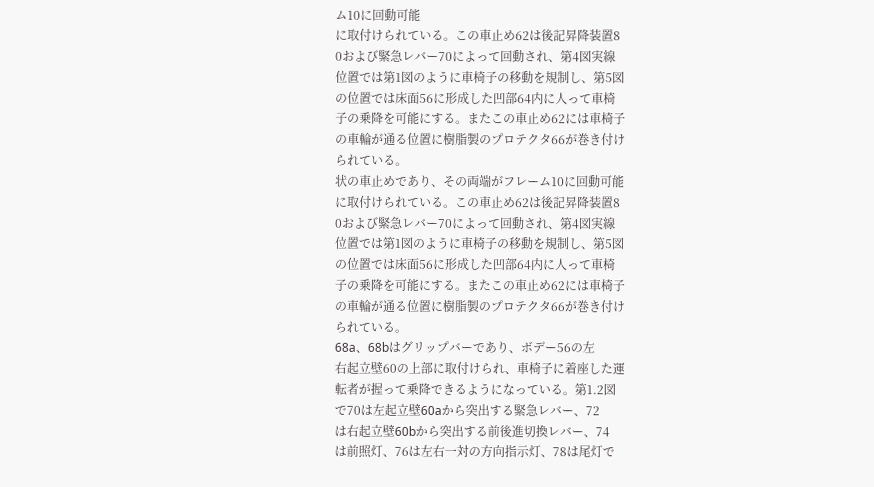ム10に回動可能
に取付けられている。この車止め62は後記昇降装置8
0および緊急レバー70によって回動され、第4図実線
位置では第1図のように車椅子の移動を規制し、第5図
の位置では床面56に形成した凹部64内に人って車椅
子の乗降を可能にする。またこの車止め62には車椅子
の車輪が通る位置に樹脂製のプロテクタ66が巻き付け
られている。
状の車止めであり、その両端がフレーム10に回動可能
に取付けられている。この車止め62は後記昇降装置8
0および緊急レバー70によって回動され、第4図実線
位置では第1図のように車椅子の移動を規制し、第5図
の位置では床面56に形成した凹部64内に人って車椅
子の乗降を可能にする。またこの車止め62には車椅子
の車輪が通る位置に樹脂製のプロテクタ66が巻き付け
られている。
68a、68bはグリップバーであり、ボデー56の左
右起立壁60の上部に取付けられ、車椅子に着座した運
転者が握って乗降できるようになっている。第1.2図
で70は左起立壁60aから突出する緊急レバー、72
は右起立壁60bから突出する前後進切換レバー、74
は前照灯、76は左右一対の方向指示灯、78は尾灯で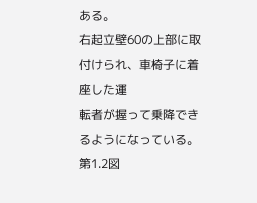ある。
右起立壁60の上部に取付けられ、車椅子に着座した運
転者が握って乗降できるようになっている。第1.2図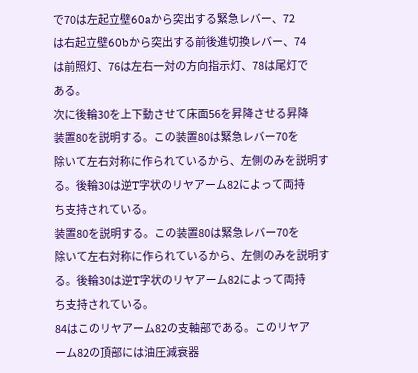で70は左起立壁60aから突出する緊急レバー、72
は右起立壁60bから突出する前後進切換レバー、74
は前照灯、76は左右一対の方向指示灯、78は尾灯で
ある。
次に後輪30を上下動させて床面56を昇降させる昇降
装置80を説明する。この装置80は緊急レバー70を
除いて左右対称に作られているから、左側のみを説明す
る。後輪30は逆T字状のリヤアーム82によって両持
ち支持されている。
装置80を説明する。この装置80は緊急レバー70を
除いて左右対称に作られているから、左側のみを説明す
る。後輪30は逆T字状のリヤアーム82によって両持
ち支持されている。
84はこのリヤアーム82の支軸部である。このリヤア
ーム82の頂部には油圧減衰器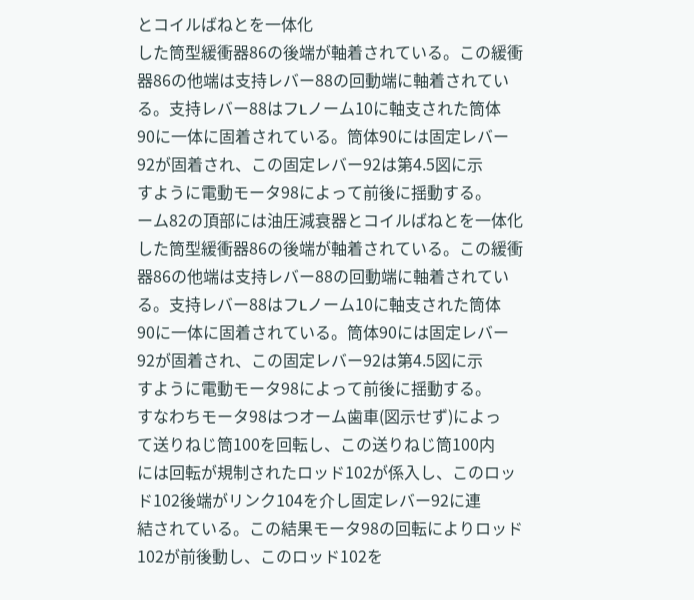とコイルばねとを一体化
した筒型緩衝器86の後端が軸着されている。この緩衝
器86の他端は支持レバー88の回動端に軸着されてい
る。支持レバー88はフLノーム10に軸支された筒体
90に一体に固着されている。筒体90には固定レバー
92が固着され、この固定レバー92は第4.5図に示
すように電動モータ98によって前後に揺動する。
ーム82の頂部には油圧減衰器とコイルばねとを一体化
した筒型緩衝器86の後端が軸着されている。この緩衝
器86の他端は支持レバー88の回動端に軸着されてい
る。支持レバー88はフLノーム10に軸支された筒体
90に一体に固着されている。筒体90には固定レバー
92が固着され、この固定レバー92は第4.5図に示
すように電動モータ98によって前後に揺動する。
すなわちモータ98はつオーム歯車(図示せず)によっ
て送りねじ筒100を回転し、この送りねじ筒100内
には回転が規制されたロッド102が係入し、このロッ
ド102後端がリンク104を介し固定レバー92に連
結されている。この結果モータ98の回転によりロッド
102が前後動し、このロッド102を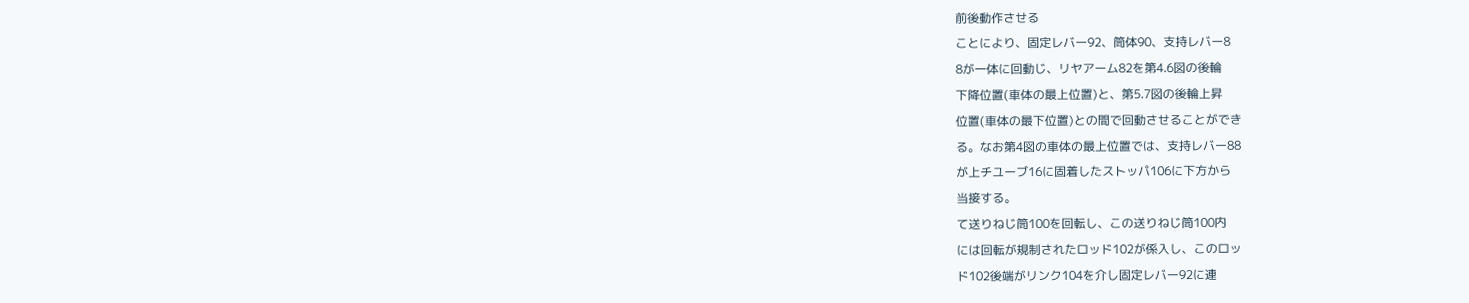前後動作させる
ことにより、固定レバー92、筒体90、支持レバー8
8が一体に回動じ、リヤアーム82を第4.6図の後輪
下降位置(車体の最上位置)と、第5.7図の後輪上昇
位置(車体の最下位置)との間で回動させることができ
る。なお第4図の車体の最上位置では、支持レバー88
が上チユーブ16に固着したストッパ106に下方から
当接する。
て送りねじ筒100を回転し、この送りねじ筒100内
には回転が規制されたロッド102が係入し、このロッ
ド102後端がリンク104を介し固定レバー92に連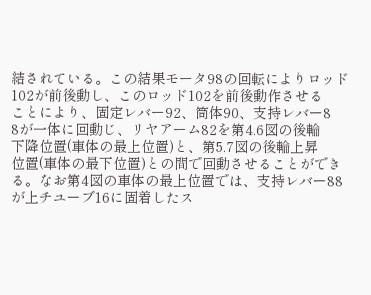結されている。この結果モータ98の回転によりロッド
102が前後動し、このロッド102を前後動作させる
ことにより、固定レバー92、筒体90、支持レバー8
8が一体に回動じ、リヤアーム82を第4.6図の後輪
下降位置(車体の最上位置)と、第5.7図の後輪上昇
位置(車体の最下位置)との間で回動させることができ
る。なお第4図の車体の最上位置では、支持レバー88
が上チユーブ16に固着したス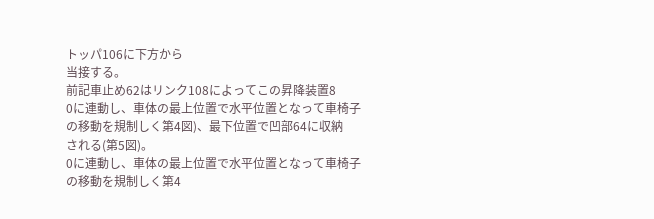トッパ106に下方から
当接する。
前記車止め62はリンク108によってこの昇降装置8
0に連動し、車体の最上位置で水平位置となって車椅子
の移動を規制しく第4図)、最下位置で凹部64に収納
される(第5図)。
0に連動し、車体の最上位置で水平位置となって車椅子
の移動を規制しく第4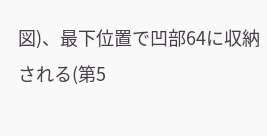図)、最下位置で凹部64に収納
される(第5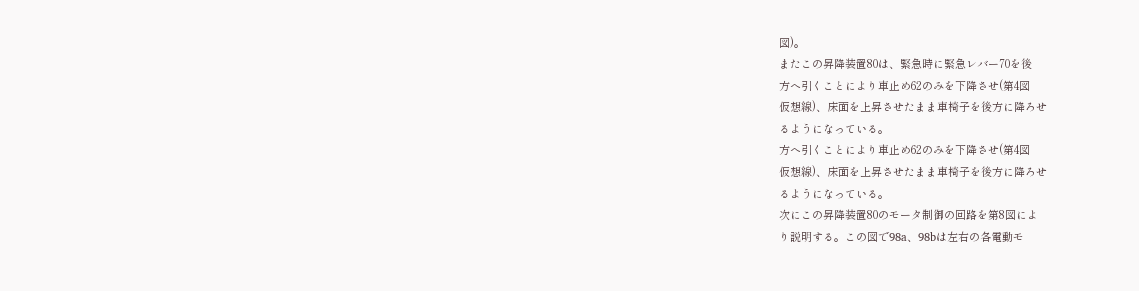図)。
またこの昇降装置80は、緊急時に緊急レバー70を後
方へ引くことにより車止め62のみを下降させ(第4図
仮想線)、床面を上昇させたまま車椅子を後方に降ろせ
るようになっている。
方へ引くことにより車止め62のみを下降させ(第4図
仮想線)、床面を上昇させたまま車椅子を後方に降ろせ
るようになっている。
次にこの昇降装置80のモータ制御の回路を第8図によ
り説明する。この図で98a、98bは左右の各電動モ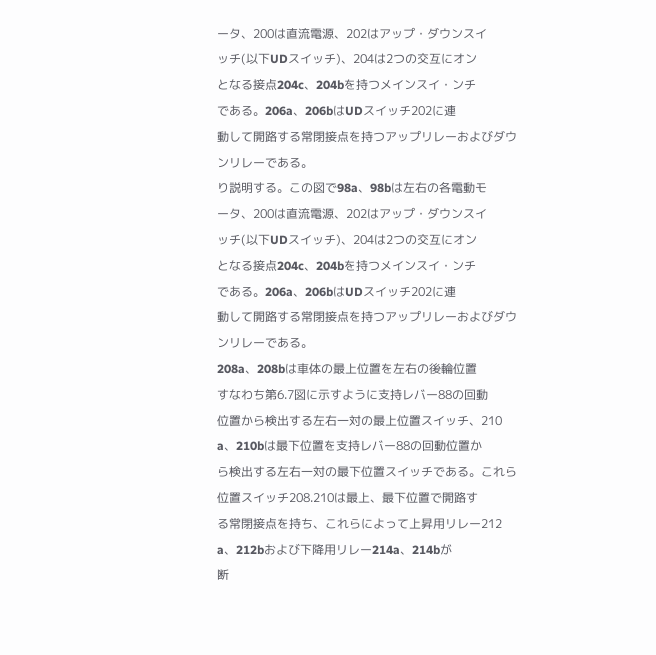ータ、200は直流電源、202はアップ・ダウンスイ
ッチ(以下UDスイッチ)、204は2つの交互にオン
となる接点204c、204bを持つメインスイ・ンチ
である。206a、206bはUDスイッチ202に連
動して開路する常閉接点を持つアップリレーおよびダウ
ンリレーである。
り説明する。この図で98a、98bは左右の各電動モ
ータ、200は直流電源、202はアップ・ダウンスイ
ッチ(以下UDスイッチ)、204は2つの交互にオン
となる接点204c、204bを持つメインスイ・ンチ
である。206a、206bはUDスイッチ202に連
動して開路する常閉接点を持つアップリレーおよびダウ
ンリレーである。
208a、208bは車体の最上位置を左右の後輪位置
すなわち第6.7図に示すように支持レバー88の回動
位置から検出する左右一対の最上位置スイッチ、210
a、210bは最下位置を支持レバー88の回動位置か
ら検出する左右一対の最下位置スイッチである。これら
位置スイッチ208.210は最上、最下位置で開路す
る常閉接点を持ち、これらによって上昇用リレー212
a、212bおよび下降用リレー214a、214bが
断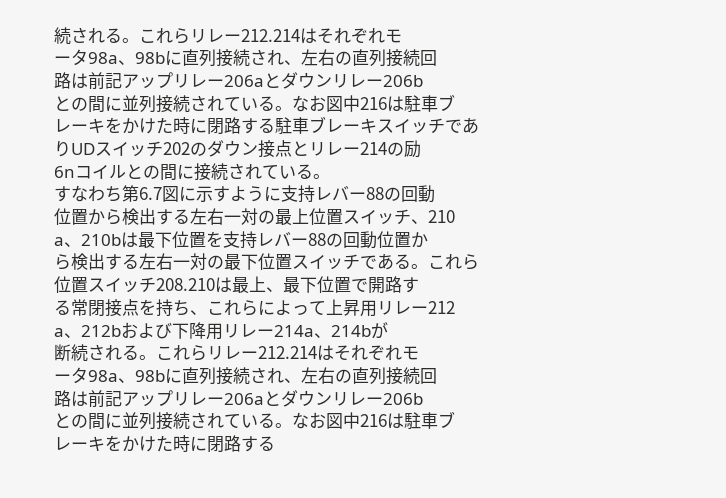続される。これらリレー212.214はそれぞれモ
ータ98a、98bに直列接続され、左右の直列接続回
路は前記アップリレー206aとダウンリレー206b
との間に並列接続されている。なお図中216は駐車ブ
レーキをかけた時に閉路する駐車ブレーキスイッチであ
りUDスイッチ202のダウン接点とリレー214の励
6nコイルとの間に接続されている。
すなわち第6.7図に示すように支持レバー88の回動
位置から検出する左右一対の最上位置スイッチ、210
a、210bは最下位置を支持レバー88の回動位置か
ら検出する左右一対の最下位置スイッチである。これら
位置スイッチ208.210は最上、最下位置で開路す
る常閉接点を持ち、これらによって上昇用リレー212
a、212bおよび下降用リレー214a、214bが
断続される。これらリレー212.214はそれぞれモ
ータ98a、98bに直列接続され、左右の直列接続回
路は前記アップリレー206aとダウンリレー206b
との間に並列接続されている。なお図中216は駐車ブ
レーキをかけた時に閉路する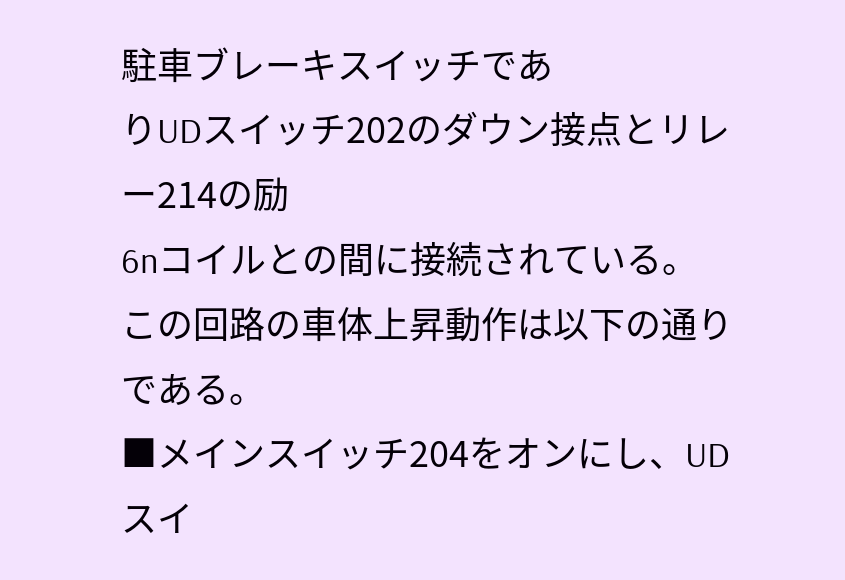駐車ブレーキスイッチであ
りUDスイッチ202のダウン接点とリレー214の励
6nコイルとの間に接続されている。
この回路の車体上昇動作は以下の通りである。
■メインスイッチ204をオンにし、UDスイ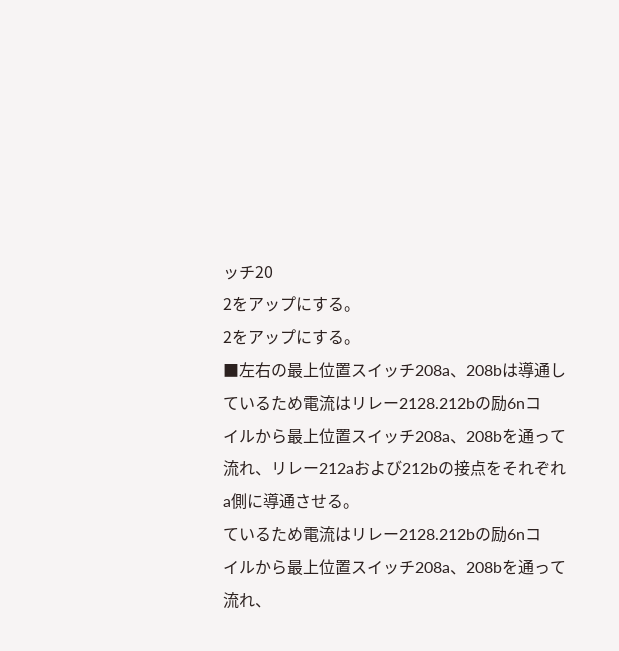ッチ20
2をアップにする。
2をアップにする。
■左右の最上位置スイッチ208a、208bは導通し
ているため電流はリレー2128.212bの励6nコ
イルから最上位置スイッチ208a、208bを通って
流れ、リレー212aおよび212bの接点をそれぞれ
a側に導通させる。
ているため電流はリレー2128.212bの励6nコ
イルから最上位置スイッチ208a、208bを通って
流れ、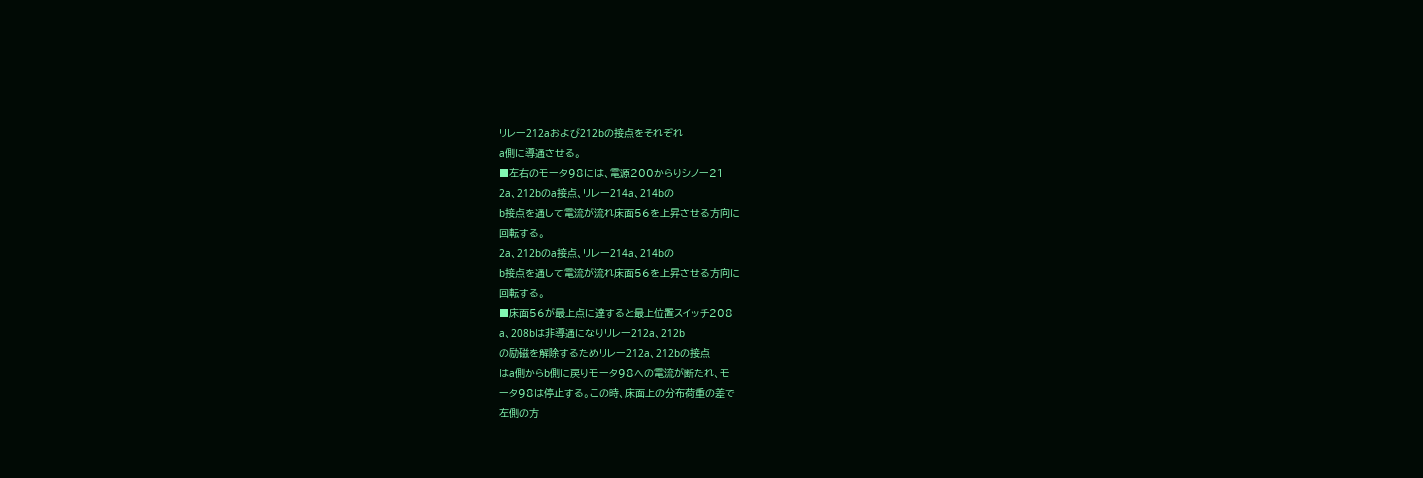リレー212aおよび212bの接点をそれぞれ
a側に導通させる。
■左右のモータ98には、電源200からりシノー21
2a、212bのa接点、リレー214a、214bの
b接点を通して電流が流れ床面56を上昇させる方向に
回転する。
2a、212bのa接点、リレー214a、214bの
b接点を通して電流が流れ床面56を上昇させる方向に
回転する。
■床面56が最上点に達すると最上位置スイッチ208
a、208bは非導通になりリレー212a、212b
の励磁を解除するためリレー212a、212bの接点
はa側からb側に戻りモータ98への電流が断たれ、モ
ータ98は停止する。この時、床面上の分布荷重の差で
左側の方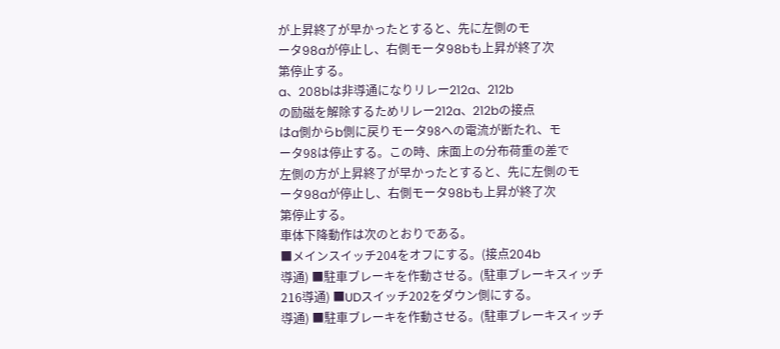が上昇終了が早かったとすると、先に左側のモ
ータ98aが停止し、右側モータ98bも上昇が終了次
第停止する。
a、208bは非導通になりリレー212a、212b
の励磁を解除するためリレー212a、212bの接点
はa側からb側に戻りモータ98への電流が断たれ、モ
ータ98は停止する。この時、床面上の分布荷重の差で
左側の方が上昇終了が早かったとすると、先に左側のモ
ータ98aが停止し、右側モータ98bも上昇が終了次
第停止する。
車体下降動作は次のとおりである。
■メインスイッチ204をオフにする。(接点204b
導通) ■駐車ブレーキを作動させる。(駐車ブレーキスィッチ
216導通) ■UDスイッチ202をダウン側にする。
導通) ■駐車ブレーキを作動させる。(駐車ブレーキスィッチ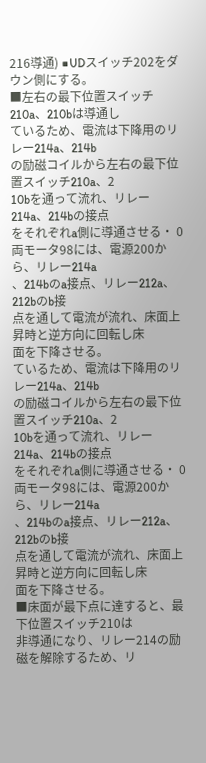216導通) ■UDスイッチ202をダウン側にする。
■左右の最下位置スイッチ210a、210bは導通し
ているため、電流は下降用のリレー214a、214b
の励磁コイルから左右の最下位置スイッチ210a、2
10bを通って流れ、リレー214a、214bの接点
をそれぞれa側に導通させる・ 0両モータ98には、電源200から、リレー214a
、214bのa接点、リレー212a、212bのb接
点を通して電流が流れ、床面上昇時と逆方向に回転し床
面を下降させる。
ているため、電流は下降用のリレー214a、214b
の励磁コイルから左右の最下位置スイッチ210a、2
10bを通って流れ、リレー214a、214bの接点
をそれぞれa側に導通させる・ 0両モータ98には、電源200から、リレー214a
、214bのa接点、リレー212a、212bのb接
点を通して電流が流れ、床面上昇時と逆方向に回転し床
面を下降させる。
■床面が最下点に達すると、最下位置スイッチ210は
非導通になり、リレー214の励磁を解除するため、リ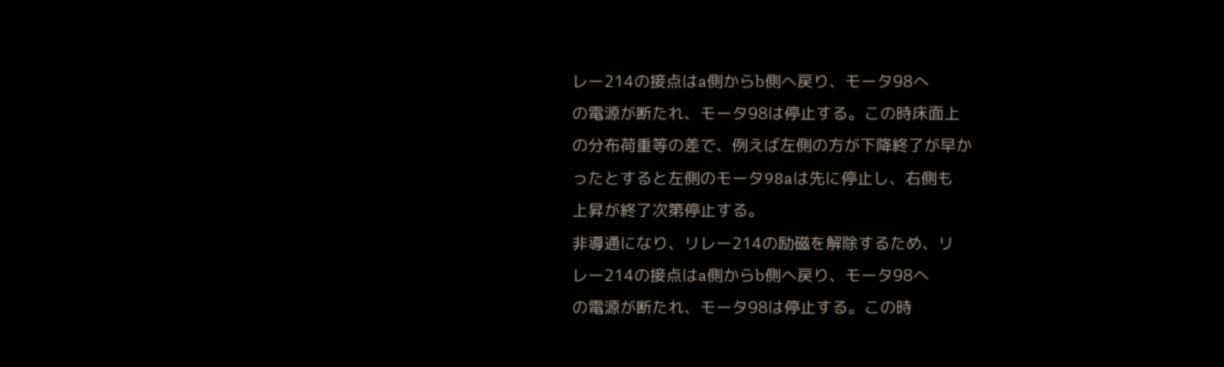レー214の接点はa側からb側へ戻り、モータ98へ
の電源が断たれ、モータ98は停止する。この時床面上
の分布荷重等の差で、例えば左側の方が下降終了が早か
ったとすると左側のモータ98aは先に停止し、右側も
上昇が終了次第停止する。
非導通になり、リレー214の励磁を解除するため、リ
レー214の接点はa側からb側へ戻り、モータ98へ
の電源が断たれ、モータ98は停止する。この時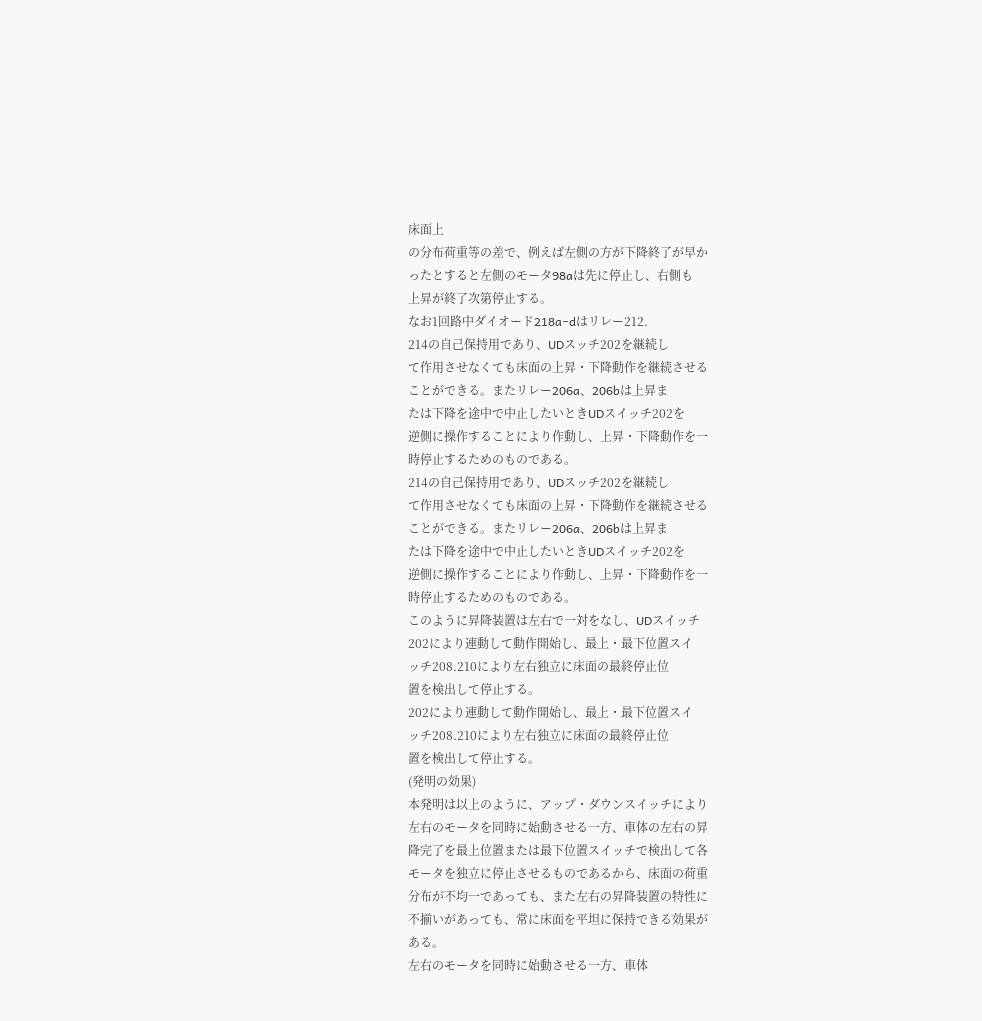床面上
の分布荷重等の差で、例えば左側の方が下降終了が早か
ったとすると左側のモータ98aは先に停止し、右側も
上昇が終了次第停止する。
なお1回路中ダイオード218a−dはリレー212.
214の自己保持用であり、UDスッチ202を継続し
て作用させなくても床面の上昇・下降動作を継続させる
ことができる。またリレー206a、206bは上昇ま
たは下降を途中で中止したいときUDスイッチ202を
逆側に操作することにより作動し、上昇・下降動作を一
時停止するためのものである。
214の自己保持用であり、UDスッチ202を継続し
て作用させなくても床面の上昇・下降動作を継続させる
ことができる。またリレー206a、206bは上昇ま
たは下降を途中で中止したいときUDスイッチ202を
逆側に操作することにより作動し、上昇・下降動作を一
時停止するためのものである。
このように昇降装置は左右で一対をなし、UDスイッチ
202により連動して動作開始し、最上・最下位置スイ
ッチ208.210により左右独立に床面の最終停止位
置を検出して停止する。
202により連動して動作開始し、最上・最下位置スイ
ッチ208.210により左右独立に床面の最終停止位
置を検出して停止する。
(発明の効果)
本発明は以上のように、アップ・ダウンスイッチにより
左右のモータを同時に始動させる一方、車体の左右の昇
降完了を最上位置または最下位置スイッチで検出して各
モータを独立に停止させるものであるから、床面の荷重
分布が不均一であっても、また左右の昇降装置の特性に
不揃いがあっても、常に床面を平坦に保持できる効果が
ある。
左右のモータを同時に始動させる一方、車体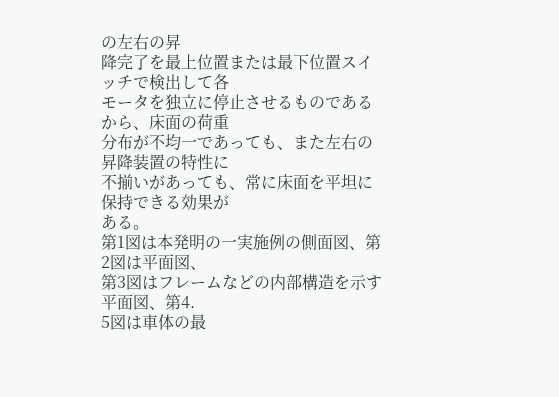の左右の昇
降完了を最上位置または最下位置スイッチで検出して各
モータを独立に停止させるものであるから、床面の荷重
分布が不均一であっても、また左右の昇降装置の特性に
不揃いがあっても、常に床面を平坦に保持できる効果が
ある。
第1図は本発明の一実施例の側面図、第2図は平面図、
第3図はフレームなどの内部構造を示す平面図、第4.
5図は車体の最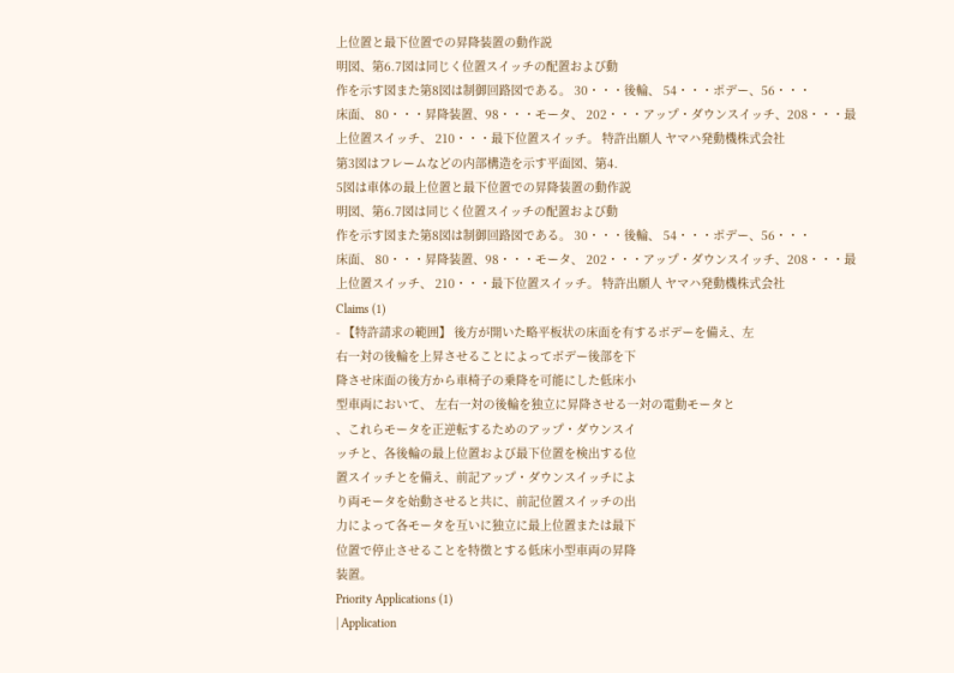上位置と最下位置での昇降装置の動作説
明図、第6.7図は同じく位置スイッチの配置および動
作を示す図また第8図は制御回路図である。 30・・・後輪、 54・・・ポデー、56・・・
床面、 80・・・昇降装置、98・・・モータ、 202・・・アップ・ダウンスイッチ、208・・・最
上位置スイッチ、 210・・・最下位置スイッチ。 特許出願人 ヤマハ発動機株式会社
第3図はフレームなどの内部構造を示す平面図、第4.
5図は車体の最上位置と最下位置での昇降装置の動作説
明図、第6.7図は同じく位置スイッチの配置および動
作を示す図また第8図は制御回路図である。 30・・・後輪、 54・・・ポデー、56・・・
床面、 80・・・昇降装置、98・・・モータ、 202・・・アップ・ダウンスイッチ、208・・・最
上位置スイッチ、 210・・・最下位置スイッチ。 特許出願人 ヤマハ発動機株式会社
Claims (1)
- 【特許請求の範囲】 後方が開いた略平板状の床面を有するボデーを備え、左
右一対の後輪を上昇させることによってボデー後部を下
降させ床面の後方から車椅子の乗降を可能にした低床小
型車両において、 左右一対の後輪を独立に昇降させる一対の電動モータと
、これらモータを正逆転するためのアップ・ダウンスイ
ッチと、各後輪の最上位置および最下位置を検出する位
置スイッチとを備え、前記アップ・ダウンスイッチによ
り両モータを始動させると共に、前記位置スイッチの出
力によって各モータを互いに独立に最上位置または最下
位置で停止させることを特徴とする低床小型車両の昇降
装置。
Priority Applications (1)
| Application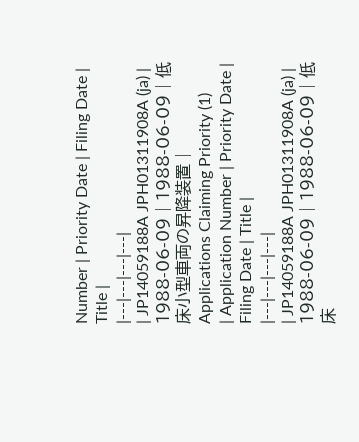Number | Priority Date | Filing Date | Title |
|---|---|---|---|
| JP14059188A JPH01311908A (ja) | 1988-06-09 | 1988-06-09 | 低床小型車両の昇降装置 |
Applications Claiming Priority (1)
| Application Number | Priority Date | Filing Date | Title |
|---|---|---|---|
| JP14059188A JPH01311908A (ja) | 1988-06-09 | 1988-06-09 | 低床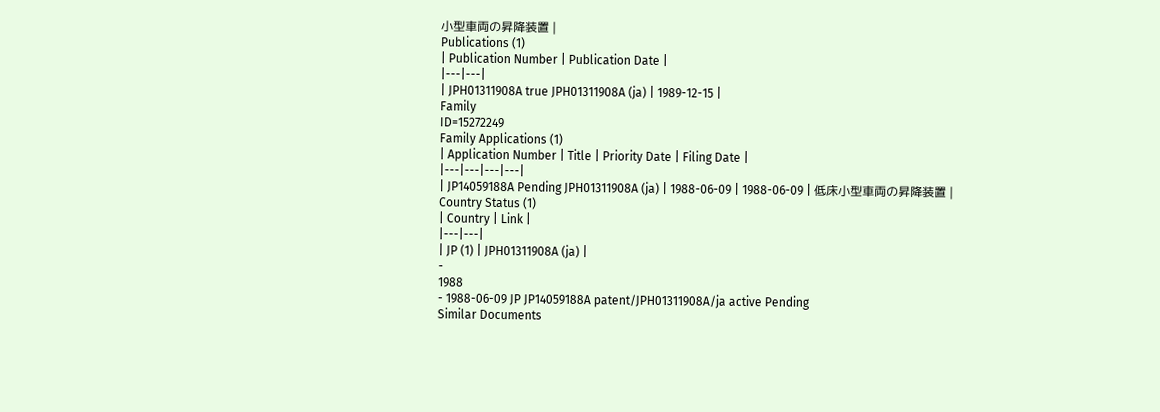小型車両の昇降装置 |
Publications (1)
| Publication Number | Publication Date |
|---|---|
| JPH01311908A true JPH01311908A (ja) | 1989-12-15 |
Family
ID=15272249
Family Applications (1)
| Application Number | Title | Priority Date | Filing Date |
|---|---|---|---|
| JP14059188A Pending JPH01311908A (ja) | 1988-06-09 | 1988-06-09 | 低床小型車両の昇降装置 |
Country Status (1)
| Country | Link |
|---|---|
| JP (1) | JPH01311908A (ja) |
-
1988
- 1988-06-09 JP JP14059188A patent/JPH01311908A/ja active Pending
Similar Documents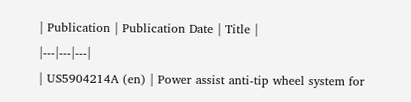| Publication | Publication Date | Title |
|---|---|---|
| US5904214A (en) | Power assist anti-tip wheel system for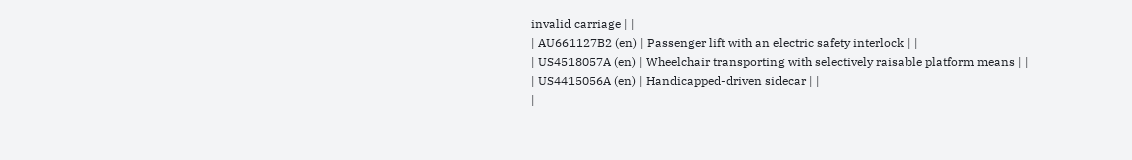invalid carriage | |
| AU661127B2 (en) | Passenger lift with an electric safety interlock | |
| US4518057A (en) | Wheelchair transporting with selectively raisable platform means | |
| US4415056A (en) | Handicapped-driven sidecar | |
|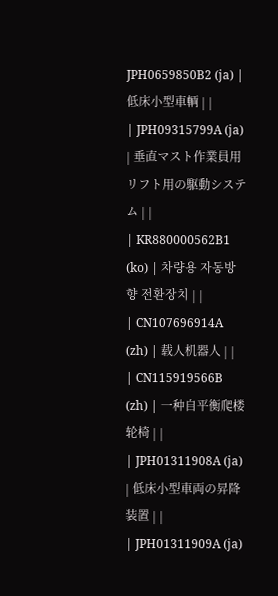JPH0659850B2 (ja) | 低床小型車輌 | |
| JPH09315799A (ja) | 垂直マスト作業員用リフト用の駆動システム | |
| KR880000562B1 (ko) | 차량용 자동방향 전환장치 | |
| CN107696914A (zh) | 载人机器人 | |
| CN115919566B (zh) | 一种自平衡爬楼轮椅 | |
| JPH01311908A (ja) | 低床小型車両の昇降装置 | |
| JPH01311909A (ja)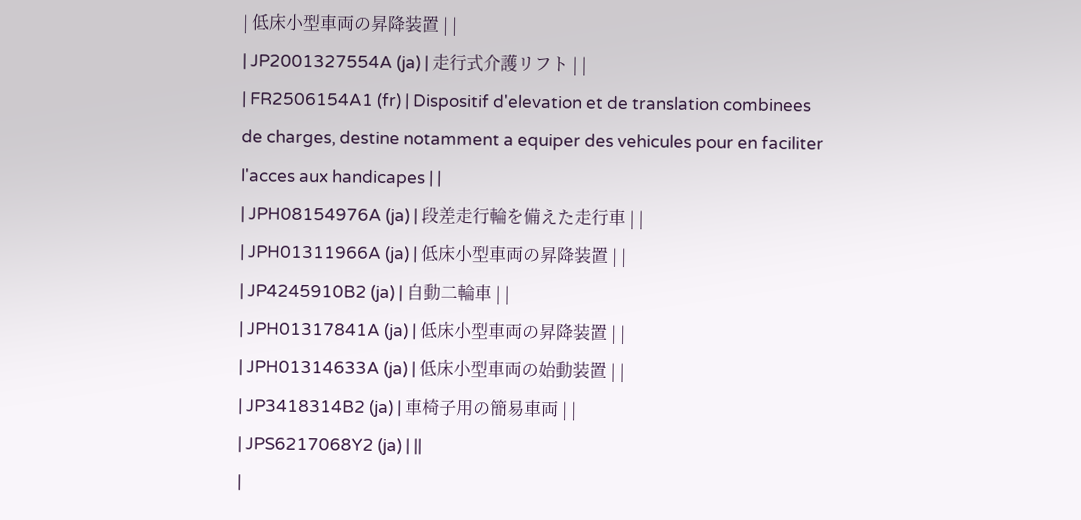| 低床小型車両の昇降装置 | |
| JP2001327554A (ja) | 走行式介護リフト | |
| FR2506154A1 (fr) | Dispositif d'elevation et de translation combinees de charges, destine notamment a equiper des vehicules pour en faciliter l'acces aux handicapes | |
| JPH08154976A (ja) | 段差走行輪を備えた走行車 | |
| JPH01311966A (ja) | 低床小型車両の昇降装置 | |
| JP4245910B2 (ja) | 自動二輪車 | |
| JPH01317841A (ja) | 低床小型車両の昇降装置 | |
| JPH01314633A (ja) | 低床小型車両の始動装置 | |
| JP3418314B2 (ja) | 車椅子用の簡易車両 | |
| JPS6217068Y2 (ja) | ||
|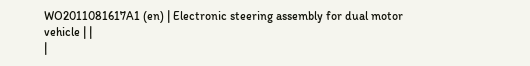WO2011081617A1 (en) | Electronic steering assembly for dual motor vehicle | |
|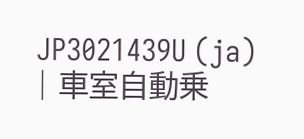JP3021439U (ja) | 車室自動乗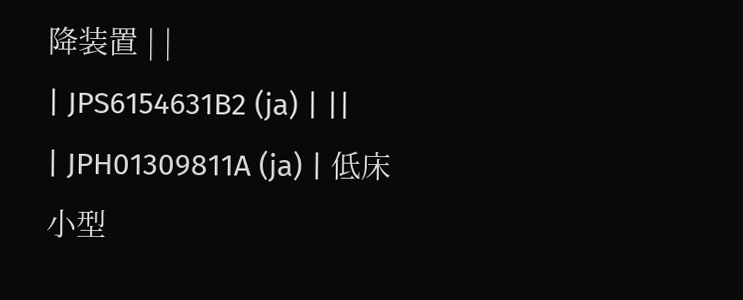降装置 | |
| JPS6154631B2 (ja) | ||
| JPH01309811A (ja) | 低床小型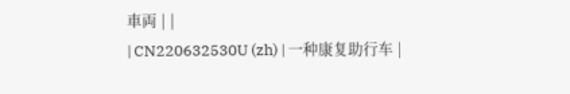車両 | |
| CN220632530U (zh) | 一种康复助行车 |